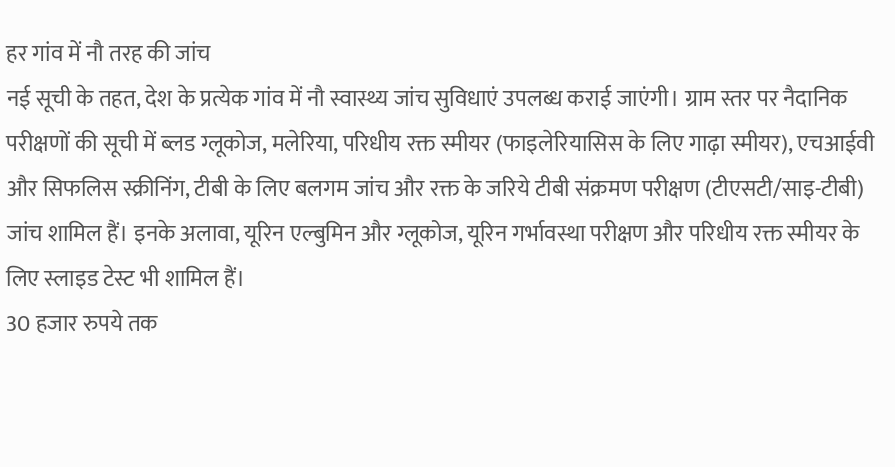हर गांव में नौ तरह की जांच
नई सूची के तहत, देश के प्रत्येक गांव में नौ स्वास्थ्य जांच सुविधाएं उपलब्ध कराई जाएंगी। ग्राम स्तर पर नैदानिक परीक्षणों की सूची में ब्लड ग्लूकोज, मलेरिया, परिधीय रक्त स्मीयर (फाइलेरियासिस के लिए गाढ़ा स्मीयर), एचआईवी और सिफलिस स्क्रीनिंग, टीबी के लिए बलगम जांच और रक्त के जरिये टीबी संक्रमण परीक्षण (टीएसटी/साइ-टीबी) जांच शामिल हैं। इनके अलावा, यूरिन एल्बुमिन और ग्लूकोज, यूरिन गर्भावस्था परीक्षण और परिधीय रक्त स्मीयर के लिए स्लाइड टेस्ट भी शामिल हैं।
30 हजार रुपये तक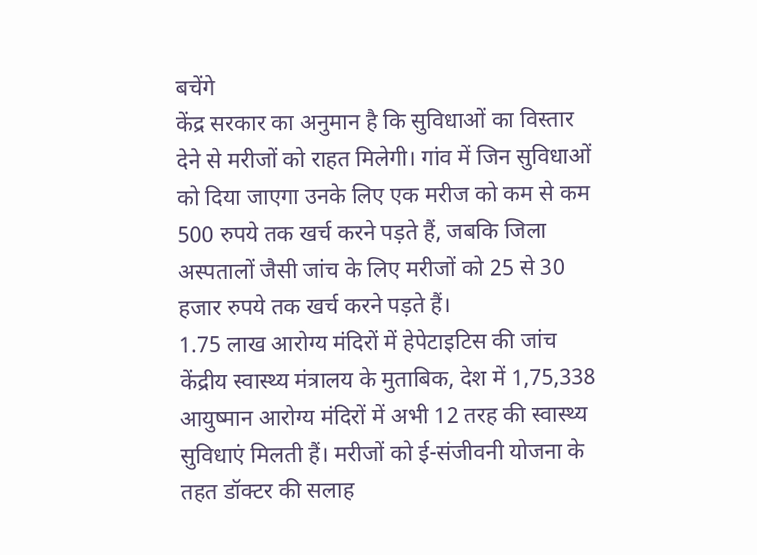बचेंगे
केंद्र सरकार का अनुमान है कि सुविधाओं का विस्तार देने से मरीजों को राहत मिलेगी। गांव में जिन सुविधाओं को दिया जाएगा उनके लिए एक मरीज को कम से कम 500 रुपये तक खर्च करने पड़ते हैं, जबकि जिला अस्पतालों जैसी जांच के लिए मरीजों को 25 से 30 हजार रुपये तक खर्च करने पड़ते हैं।
1.75 लाख आरोग्य मंदिरों में हेपेटाइटिस की जांच
केंद्रीय स्वास्थ्य मंत्रालय के मुताबिक, देश में 1,75,338 आयुष्मान आरोग्य मंदिरों में अभी 12 तरह की स्वास्थ्य सुविधाएं मिलती हैं। मरीजों को ई-संजीवनी योजना के तहत डॉक्टर की सलाह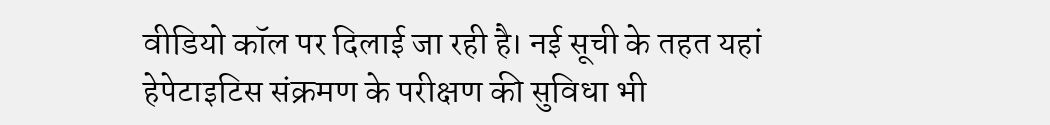वीडियो कॉल पर दिलाई जा रही है। नई सूची के तहत यहां हेपेटाइटिस संक्रमण के परीक्षण की सुविधा भी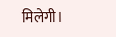मिलेगी।